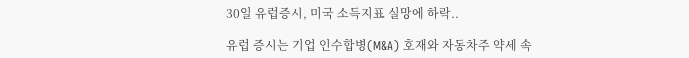30일 유럽증시, 미국 소득지표 실망에 하락..

유럽 증시는 기업 인수합병(M&A) 호재와 자동차주 약세 속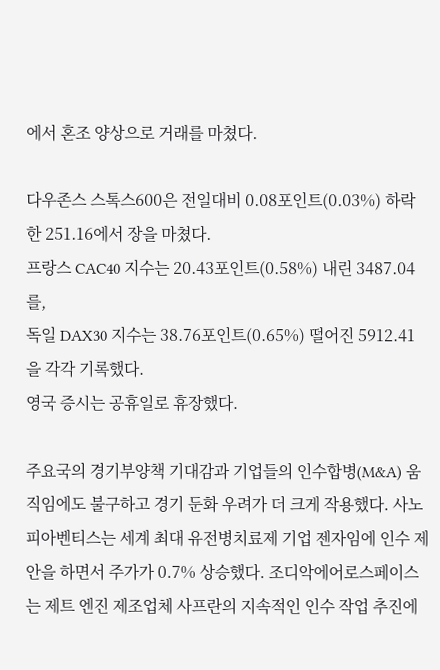에서 혼조 양상으로 거래를 마쳤다.

다우존스 스톡스600은 전일대비 0.08포인트(0.03%) 하락한 251.16에서 장을 마쳤다.
프랑스 CAC40 지수는 20.43포인트(0.58%) 내린 3487.04를,
독일 DAX30 지수는 38.76포인트(0.65%) 떨어진 5912.41을 각각 기록했다.
영국 증시는 공휴일로 휴장했다.

주요국의 경기부양책 기대감과 기업들의 인수합병(M&A) 움직임에도 불구하고 경기 둔화 우려가 더 크게 작용했다. 사노피아벤티스는 세계 최대 유전병치료제 기업 젠자임에 인수 제안을 하면서 주가가 0.7% 상승했다. 조디악에어로스페이스는 제트 엔진 제조업체 사프란의 지속적인 인수 작업 추진에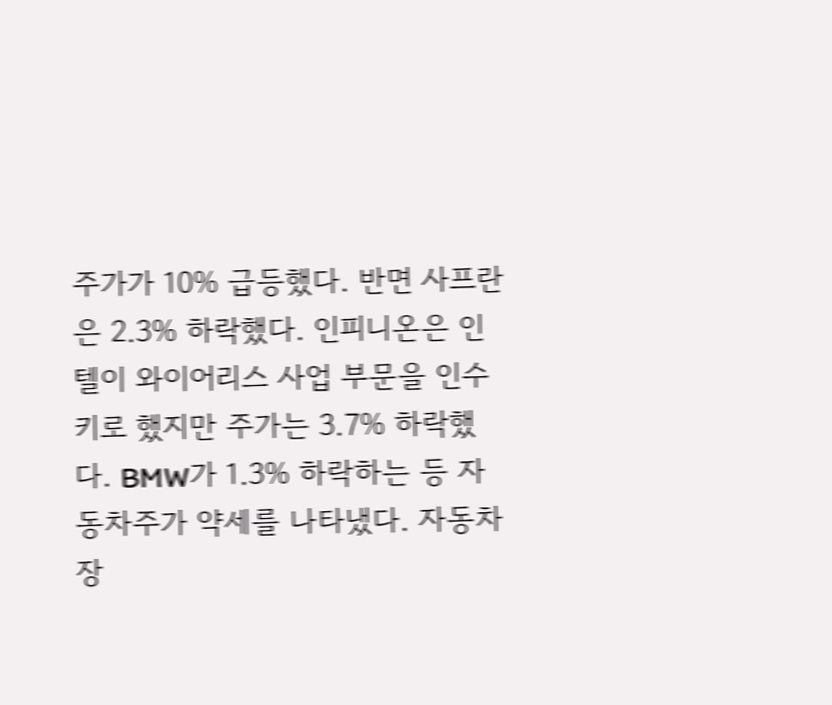주가가 10% 급등했다. 반면 사프란은 2.3% 하락했다. 인피니온은 인텔이 와이어리스 사업 부문을 인수키로 했지만 주가는 3.7% 하락했다. BMW가 1.3% 하락하는 등 자동차주가 약세를 나타냈다. 자동차 장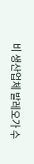비 생산업체 발레오가 수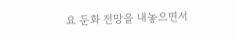요 둔화 전망을 내놓으면서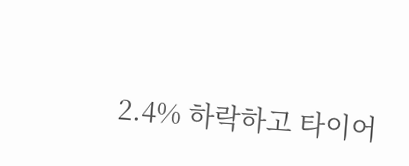2.4% 하락하고 타이어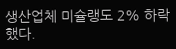생산업체 미슐랭도 2% 하락했다.